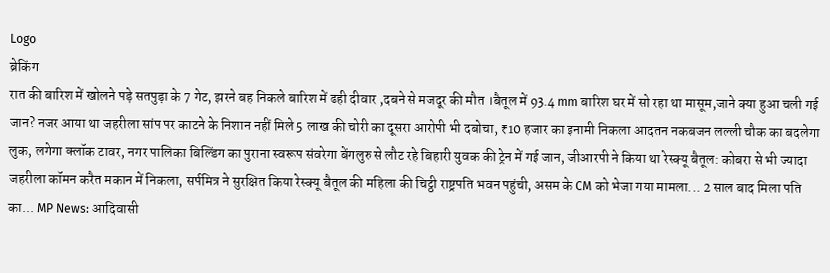Logo
ब्रेकिंग
रात की बारिश में खोलने पड़े सतपुड़ा के 7 गेट, झरने बह निकले बारिश में ढही दीवार ,दबने से मजदूर की मौत ।बैतूल में 93.4 mm बारिश घर में सो रहा था मासूम,जाने क्या हुआ चली गई जान? नजर आया था जहरीला सांप पर काटने के निशान नहीं मिले 5 लाख की चोरी का दूसरा आरोपी भी दबोचा, ₹10 हजार का इनामी निकला आदतन नकबजन लल्ली चौक का बदलेगा लुक, लगेगा क्लॉक टावर, नगर पालिका बिल्डिंग का पुराना स्वरूप संवरेगा बेंगलुरु से लौट रहे बिहारी युवक की ट्रेन में गई जान, जीआरपी ने किया था रेस्क्यू बैतूल: कोबरा से भी ज्यादा जहरीला कॉमन करैत मकान में निकला, सर्पमित्र ने सुरक्षित किया रेस्क्यू बैतूल की महिला की चिट्ठी राष्ट्रपति भवन पहुंची, असम के CM को भेजा गया मामला... 2 साल बाद मिला पति का... MP News: आदिवासी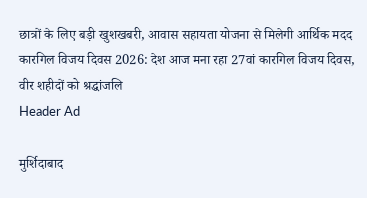छात्रों के लिए बड़ी खुशखबरी, आवास सहायता योजना से मिलेगी आर्थिक मदद कारगिल विजय दिवस 2026: देश आज मना रहा 27वां कारगिल विजय दिवस, वीर शहीदों को श्रद्धांजलि
Header Ad

मुर्शिदाबाद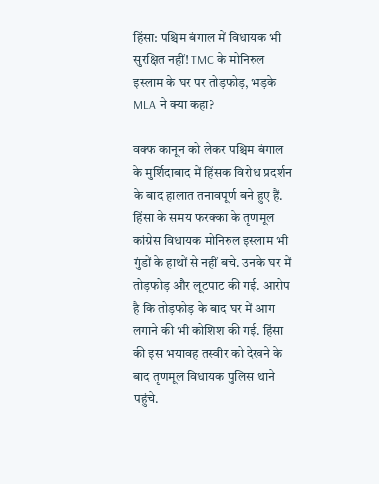हिंसा: पश्चिम बंगाल में विधायक भी सुरक्षित नहीं! TMC के मोनिरुल इस्लाम के घर पर तोड़फोड़, भड़के MLA ने क्या कहा?

वक्फ कानून को लेकर पश्चिम बंगाल के मुर्शिदाबाद में हिंसक विरोध प्रदर्शन के बाद हालात तनावपूर्ण बने हुए हैं. हिंसा के समय फरक्का के तृणमूल कांग्रेस विधायक मोनिरुल इस्लाम भी गुंडों के हाथों से नहीं बचे. उनके घर में तोड़फोड़ और लूटपाट की गई. आरोप है कि तोड़फोड़ के बाद घर में आग लगाने की भी कोशिश की गई. हिंसा की इस भयावह तस्वीर को देखने के बाद तृणमूल विधायक पुलिस थाने पहुंचे.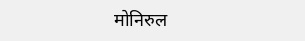मोनिरुल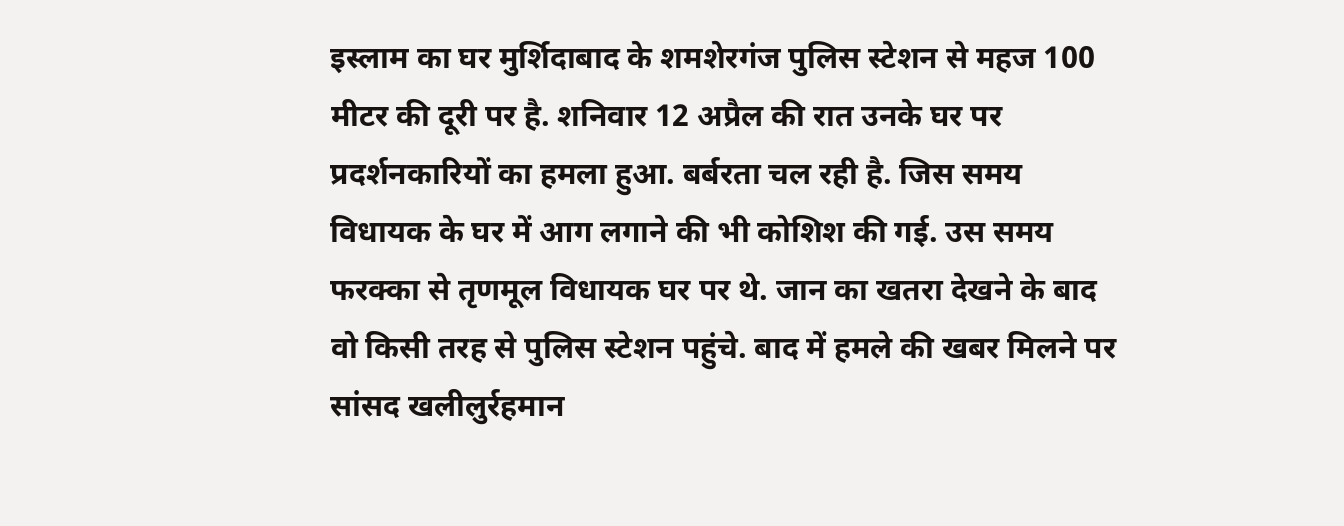इस्लाम का घर मुर्शिदाबाद के शमशेरगंज पुलिस स्टेशन से महज 100 मीटर की दूरी पर है. शनिवार 12 अप्रैल की रात उनके घर पर प्रदर्शनकारियों का हमला हुआ. बर्बरता चल रही है. जिस समय विधायक के घर में आग लगाने की भी कोशिश की गई. उस समय फरक्का से तृणमूल विधायक घर पर थे. जान का खतरा देखने के बाद वो किसी तरह से पुलिस स्टेशन पहुंचे. बाद में हमले की खबर मिलने पर सांसद खलीलुर्रहमान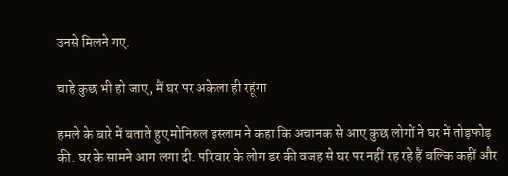उनसे मिलने गए.

चाहे कुछ भी हो जाए, मैं घर पर अकेला ही रहूंगा

हमले के बारे में बताते हुए मोनिरुल इस्लाम ने कहा कि अचानक से आए कुछ लोगों ने घर में तोड़फोड़ की. घर के सामने आग लगा दी. परिवार के लोग डर की वजह से घर पर नहीं रह रहे हैं बल्कि कहीं और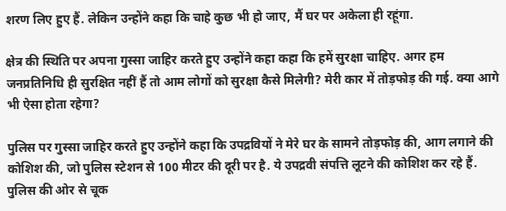शरण लिए हुए हैं. लेकिन उन्होंने कहा कि चाहे कुछ भी हो जाए, मैं घर पर अकेला ही रहूंगा.

क्षेत्र की स्थिति पर अपना गुस्सा जाहिर करते हुए उन्होंने कहा कहा कि हमें सुरक्षा चाहिए. अगर हम जनप्रतिनिधि ही सुरक्षित नहीं हैं तो आम लोगों को सुरक्षा कैसे मिलेगी? मेरी कार में तोड़फोड़ की गई. क्या आगे भी ऐसा होता रहेगा?

पुलिस पर गुस्सा जाहिर करते हुए उन्होंने कहा कि उपद्रवियों ने मेरे घर के सामने तोड़फोड़ की, आग लगाने की कोशिश की, जो पुलिस स्टेशन से 100 मीटर की दूरी पर है. ये उपद्रवी संपत्ति लूटने की कोशिश कर रहे हैं. पुलिस की ओर से चूक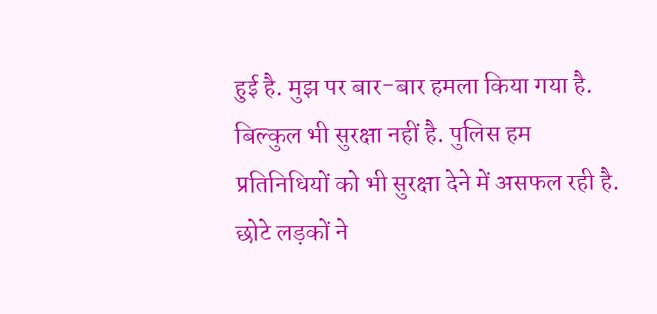हुई है. मुझ पर बार-बार हमला किया गया है. बिल्कुल भी सुरक्षा नहीं है. पुलिस हम प्रतिनिधियों को भी सुरक्षा देने में असफल रही है. छोटे लड़कों ने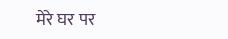मेरे घर पर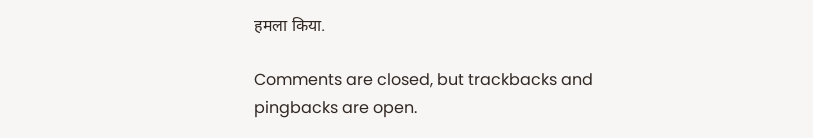हमला किया.

Comments are closed, but trackbacks and pingbacks are open.